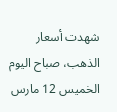شهدت أسعار الذهب، صباح اليوم الخميس 12 مارس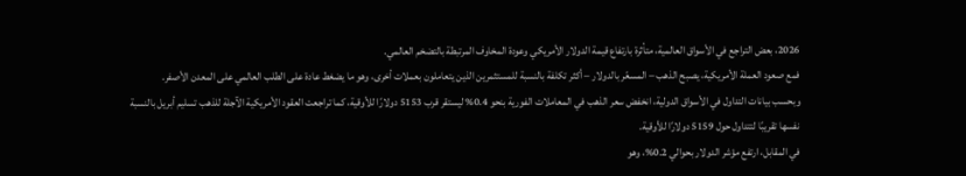2026، بعض التراجع في الأسواق العالمية، متأثرة بارتفاع قيمة الدولار الأمريكي وعودة المخاوف المرتبطة بالتضخم العالمي.
فمع صعود العملة الأمريكية، يصبح الذهب – المسعّر بالدولار – أكثر تكلفة بالنسبة للمستثمرين الذين يتعاملون بعملات أخرى، وهو ما يضغط عادة على الطلب العالمي على المعدن الأصفر.
وبحسب بيانات التداول في الأسواق الدولية، انخفض سعر الذهب في المعاملات الفورية بنحو 0.4% ليستقر قرب 5153 دولارًا للأوقية، كما تراجعت العقود الأمريكية الآجلة للذهب تسليم أبريل بالنسبة نفسها تقريبًا لتتداول حول 5159 دولارًا للأوقية.
في المقابل، ارتفع مؤشر الدولار بحوالي 0.2%، وهو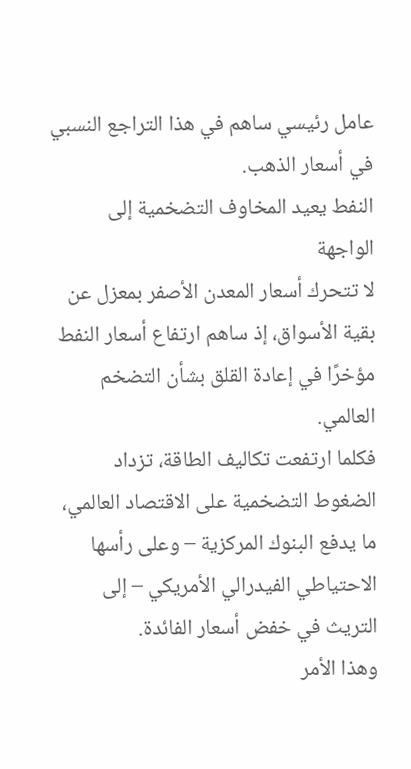عامل رئيسي ساهم في هذا التراجع النسبي في أسعار الذهب.
النفط يعيد المخاوف التضخمية إلى الواجهة
لا تتحرك أسعار المعدن الأصفر بمعزل عن بقية الأسواق، إذ ساهم ارتفاع أسعار النفط مؤخرًا في إعادة القلق بشأن التضخم العالمي.
فكلما ارتفعت تكاليف الطاقة، تزداد الضغوط التضخمية على الاقتصاد العالمي، ما يدفع البنوك المركزية – وعلى رأسها الاحتياطي الفيدرالي الأمريكي – إلى التريث في خفض أسعار الفائدة.
وهذا الأمر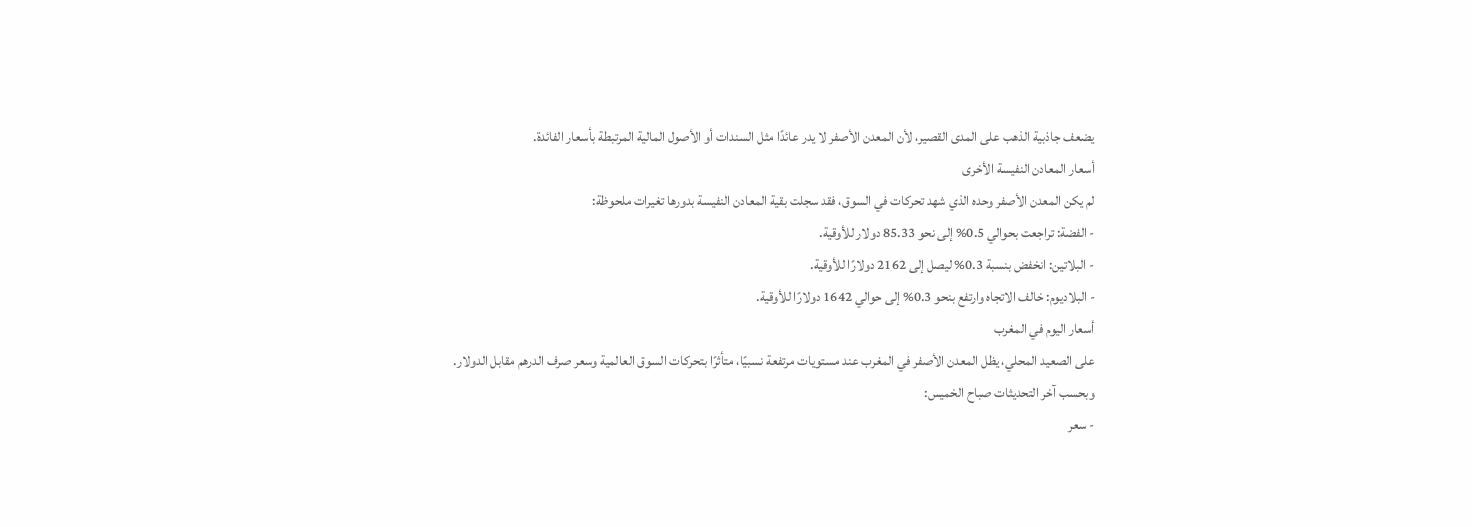يضعف جاذبية الذهب على المدى القصير، لأن المعدن الأصفر لا يدر عائدًا مثل السندات أو الأصول المالية المرتبطة بأسعار الفائدة.
أسعار المعادن النفيسة الأخرى
لم يكن المعدن الأصفر وحده الذي شهد تحركات في السوق، فقد سجلت بقية المعادن النفيسة بدورها تغيرات ملحوظة:
- الفضة: تراجعت بحوالي 0.5% إلى نحو 85.33 دولار للأوقية.
- البلاتين: انخفض بنسبة 0.3% ليصل إلى 2162 دولارًا للأوقية.
- البلاديوم: خالف الاتجاه وارتفع بنحو 0.3% إلى حوالي 1642 دولارًا للأوقية.
أسعار اليوم في المغرب
على الصعيد المحلي، يظل المعدن الأصفر في المغرب عند مستويات مرتفعة نسبيًا، متأثرًا بتحركات السوق العالمية وسعر صرف الدرهم مقابل الدولار.
وبحسب آخر التحديثات صباح الخميس:
- سعر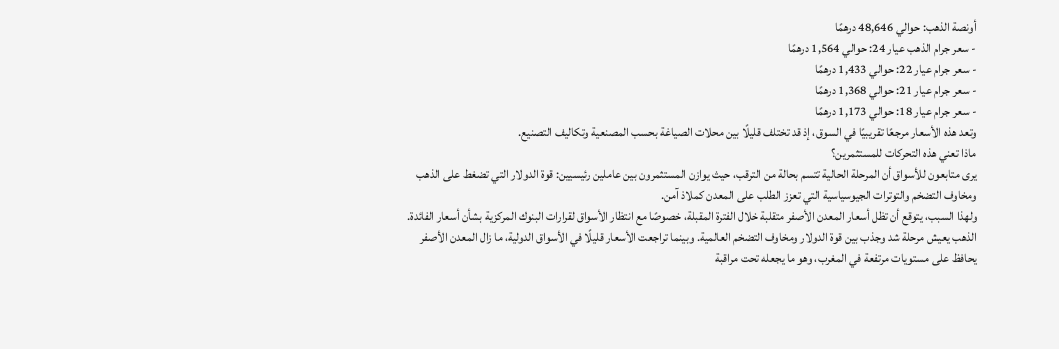أونصة الذهب: حوالي 48,646 درهمًا
- سعر جرام الذهب عيار 24: حوالي 1,564 درهمًا
- سعر جرام عيار 22: حوالي 1,433 درهمًا
- سعر جرام عيار 21: حوالي 1,368 درهمًا
- سعر جرام عيار 18: حوالي 1,173 درهمًا
وتعد هذه الأسعار مرجعًا تقريبيًا في السوق، إذ قد تختلف قليلًا بين محلات الصياغة بحسب المصنعية وتكاليف التصنيع.
ماذا تعني هذه التحركات للمستثمرين؟
يرى متابعون للأسواق أن المرحلة الحالية تتسم بحالة من الترقب، حيث يوازن المستثمرون بين عاملين رئيسيين: قوة الدولار التي تضغط على الذهب ومخاوف التضخم والتوترات الجيوسياسية التي تعزز الطلب على المعدن كملاذ آمن.
ولهذا السبب، يتوقع أن تظل أسعار المعدن الأصفر متقلبة خلال الفترة المقبلة، خصوصًا مع انتظار الأسواق لقرارات البنوك المركزية بشأن أسعار الفائدة.
الذهب يعيش مرحلة شد وجذب بين قوة الدولار ومخاوف التضخم العالمية. وبينما تراجعت الأسعار قليلًا في الأسواق الدولية، ما زال المعدن الأصفر يحافظ على مستويات مرتفعة في المغرب، وهو ما يجعله تحت مراقبة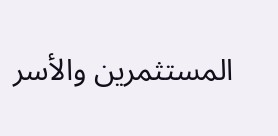المستثمرين والأسر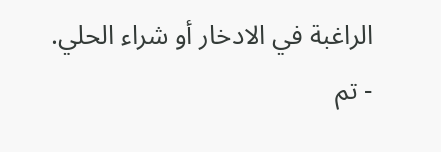الراغبة في الادخار أو شراء الحلي.
- تم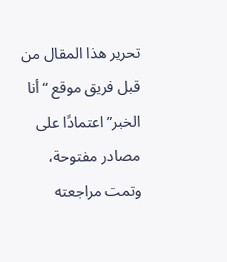تحرير هذا المقال من قبل فريق موقع “أنا الخبر” اعتمادًا على مصادر مفتوحة، وتمت مراجعته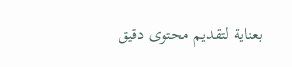بعناية لتقديم محتوى دقيق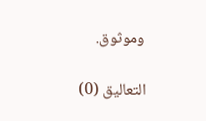وموثوق.

التعاليق (0)